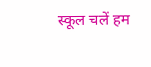स्कूल चलें हम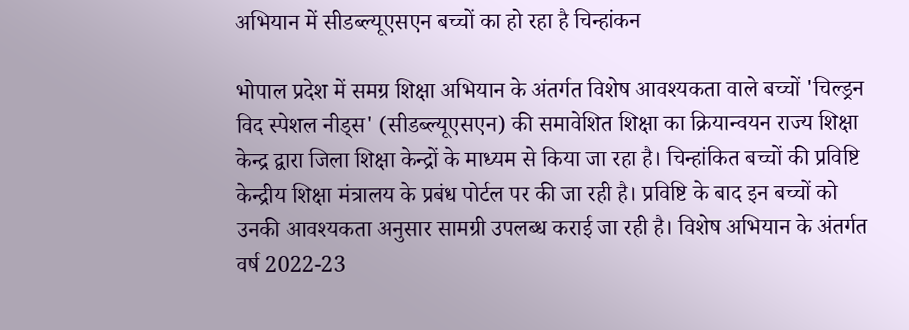अभियान में सीडब्ल्यूएसएन बच्चों का हो रहा है चिन्हांकन

भोपाल प्रदेश में समग्र शिक्षा अभियान के अंतर्गत विशेष आवश्यकता वाले बच्चों 'चिल्ड्रन विद स्पेशल नीड्स' (सीडब्ल्यूएसएन) की समावेशित शिक्षा का क्रियान्वयन राज्य शिक्षा केन्द्र द्वारा जिला शिक्षा केन्द्रों के माध्यम से किया जा रहा है। चिन्हांकित बच्चों की प्रविष्टि केन्द्रीय शिक्षा मंत्रालय के प्रबंध पोर्टल पर की जा रही है। प्रविष्टि के बाद इन बच्चों को उनकी आवश्यकता अनुसार सामग्री उपलब्ध कराई जा रही है। विशेष अभियान के अंतर्गत वर्ष 2022-23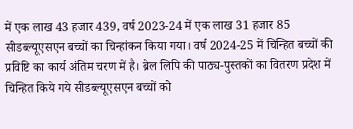में एक लाख 43 हजार 439, वर्ष 2023-24 में एक लाख 31 हजार 85 सीडब्ल्यूएसएन बच्चों का चिन्हांकन किया गया। वर्ष 2024-25 में चिन्हित बच्चों की प्रविष्टि का कार्य अंतिम चरण में है। ब्रेल लिपि की पाठ्य-पुस्तकों का वितरण प्रदेश में चिन्हित किये गये सीडब्ल्यूएसएन बच्चों को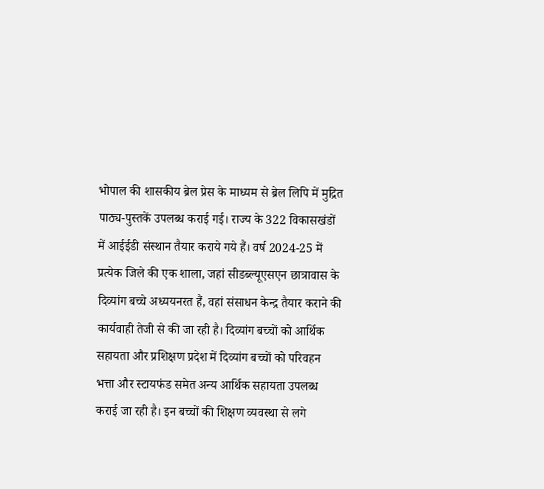भोपाल की शासकीय ब्रेल प्रेस के माध्यम से ब्रेल लिपि में मुद्रित पाठ्य-पुस्तकें उपलब्ध कराई गई। राज्‍य के 322 विकासखंडों में आईईडी संस्थान तैयार कराये गये हैं। वर्ष 2024-25 में प्रत्येक जिले की एक शाला, जहां सीडब्ल्यूएसएन छात्रावास के दिव्यांग बच्चे अध्ययनरत हैं, वहां संसाधन केन्द्र तैयार कराने की कार्यवाही तेजी से की जा रही है। दिव्यांग बच्चों को आर्थिक सहायता और प्रशिक्षण प्रदेश में दिव्यांग बच्चों को परिवहन भत्ता और स्टायफंड समेत अन्य आर्थिक सहायता उपलब्ध कराई जा रही है। इन बच्चों की शिक्षण व्यवस्था से लगे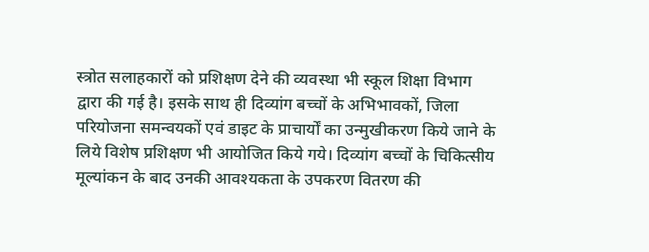स्त्रोत सलाहकारों को प्रशिक्षण देने की व्यवस्था भी स्कूल शिक्षा विभाग द्वारा की गई है। इसके साथ ही दिव्यांग बच्चों के अभिभावकों, जिला परियोजना समन्वयकों एवं डाइट के प्राचार्यों का उन्मुखीकरण किये जाने के लिये विशेष प्रशिक्षण भी आयोजित किये गये। दिव्यांग बच्चों के चिकित्सीय मूल्यांकन के बाद उनकी आवश्यकता के उपकरण वितरण की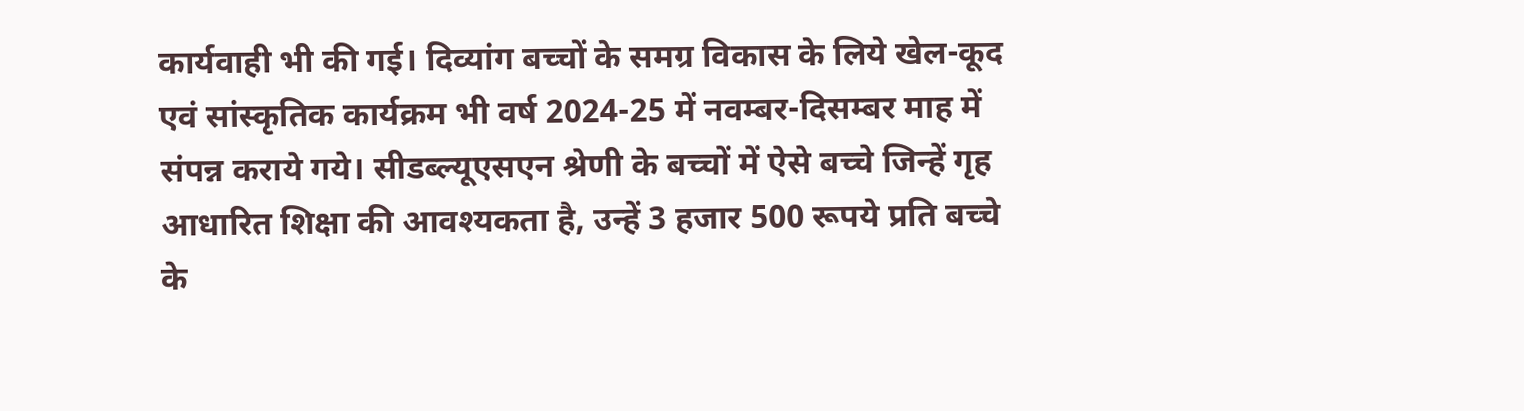कार्यवाही भी की गई। दिव्यांग बच्चों के समग्र विकास के लिये खेल-कूद एवं सांस्कृतिक कार्यक्रम भी वर्ष 2024-25 में नवम्बर-दिसम्बर माह में संपन्न कराये गये। सीडब्ल्यूएसएन श्रेणी के बच्चों में ऐसे बच्चे जिन्हें गृह आधारित शिक्षा की आवश्यकता है, उन्हें 3 हजार 500 रूपये प्रति बच्चे के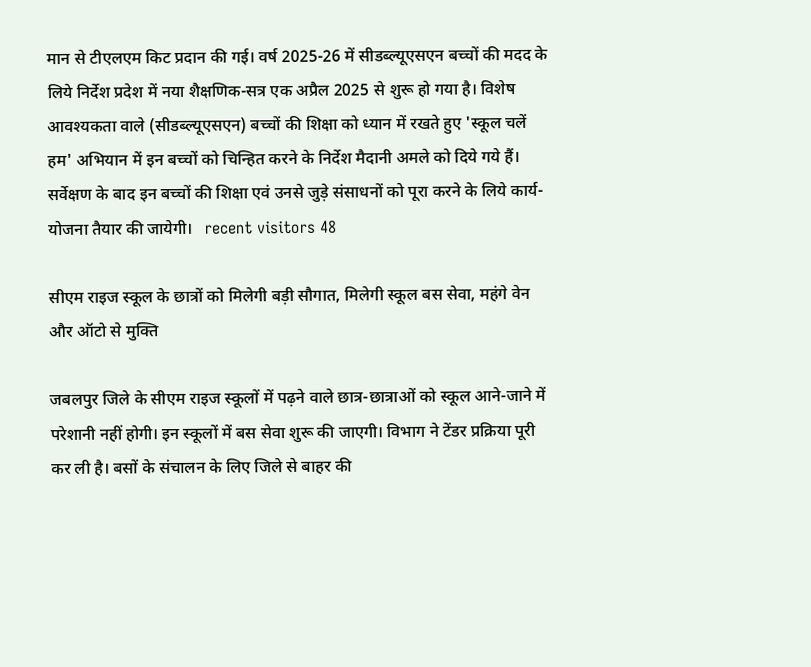मान से टीएलएम किट प्रदान की गई। वर्ष 2025-26 में सीडब्ल्यूएसएन बच्चों की मदद के लिये निर्देश प्रदेश में नया शैक्षणिक-सत्र एक अप्रैल 2025 से शुरू हो गया है। विशेष आवश्यकता वाले (सीडब्ल्यूएसएन) बच्चों की शिक्षा को ध्यान में रखते हुए 'स्कूल चलें हम' अभियान में इन बच्चों को चिन्हित करने के निर्देश मैदानी अमले को दिये गये हैं। सर्वेक्षण के बाद इन बच्चों की शिक्षा एवं उनसे जुड़े संसाधनों को पूरा करने के लिये कार्य-योजना तैयार की जायेगी।   recent visitors 48

सीएम राइज स्कूल के छात्रों को मिलेगी बड़ी सौगात, मिलेगी स्कूल बस सेवा, महंगे वेन और ऑटो से मुक्ति

जबलपुर जिले के सीएम राइज स्कूलों में पढ़ने वाले छात्र-छात्राओं को स्कूल आने-जाने में परेशानी नहीं होगी। इन स्कूलों में बस सेवा शुरू की जाएगी। विभाग ने टेंडर प्रक्रिया पूरी कर ली है। बसों के संचालन के लिए जिले से बाहर की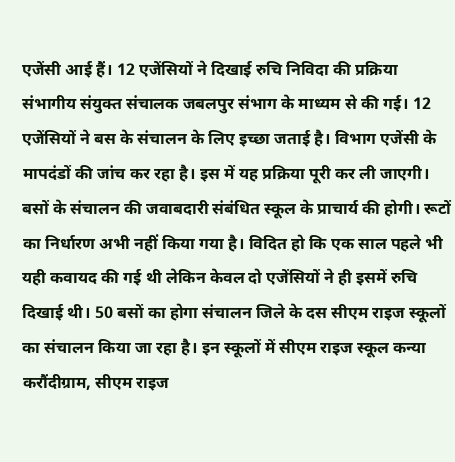एजेंसी आई हैं। 12 एजेंसियों ने दिखाई रुचि निविदा की प्रक्रिया संभागीय संयुक्त संचालक जबलपुर संभाग के माध्यम से की गई। 12 एजेंसियों ने बस के संचालन के लिए इच्छा जताई है। विभाग एजेंसी के मापदंडों की जांच कर रहा है। इस में यह प्रक्रिया पूरी कर ली जाएगी। बसों के संचालन की जवाबदारी संबंधित स्कूल के प्राचार्य की होगी। रूटों का निर्धारण अभी नहीं किया गया है। विदित हो कि एक साल पहले भी यही कवायद की गई थी लेकिन केवल दो एजेंसियों ने ही इसमें रुचि दिखाई थी। 50 बसों का होगा संचालन जिले के दस सीएम राइज स्कूलों का संचालन किया जा रहा है। इन स्कूलों में सीएम राइज स्कूल कन्या करौंदीग्राम, सीएम राइज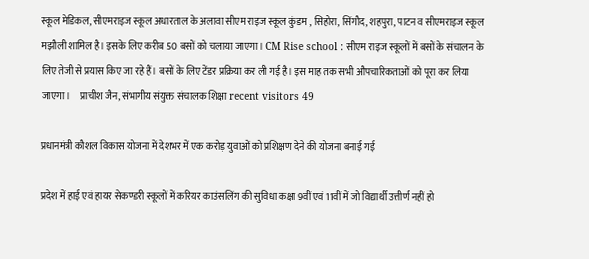स्कूल मेडिकल, सीएमराइज स्कूल अधारताल के अलावा सीएम राइज स्कूल कुंडम , सिहोरा, सिंगौद, शहपुरा, पाटन व सीएमराइज स्कूल मझौली शामिल है। इसके लिए करीब 50 बसों को चलाया जाएगा। CM Rise school : सीएम राइज स्कूलों में बसों के संचालन के लिए तेजी से प्रयास किए जा रहे हैं। बसों के लिए टेंडर प्रक्रिया कर ली गई है। इस माह तक सभी औपचारिकताओं को पूरा कर लिया जाएगा।     प्राचीश जैन, संभागीय संयुक्त संचालक शिक्षा recent visitors 49

प्रधानमंत्री कौशल विकास योजना में देशभर में एक करोड़ युवाओं को प्रशिक्षण देने की योजना बनाई गई

प्रदेश में हाई एवं हायर सेकण्डरी स्कूलों में करियर काउंसलिंग की सुविधा कक्षा 9वीं एवं 11वीं में जो विद्यार्थी उत्तीर्ण नहीं हो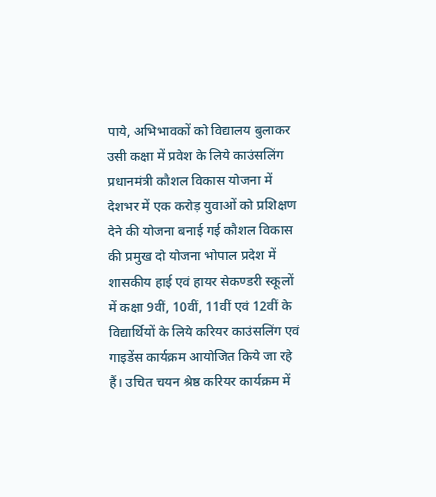पाये, अभिभावकों को विद्यालय बुलाकर उसी कक्षा में प्रवेश के लिये काउंसलिंग प्रधानमंत्री कौशल विकास योजना में देशभर में एक करोड़ युवाओं को प्रशिक्षण देने की योजना बनाई गई कौशल विकास की प्रमुख दो योजना भोपाल प्रदेश में शासकीय हाई एवं हायर सेकण्डरी स्कूलों में कक्षा 9वीं, 10वीं, 11वीं एवं 12वीं के विद्यार्थियों के लिये करियर काउंसलिंग एवं गाइडेंस कार्यक्रम आयोजित किये जा रहे हैं। उचित चयन श्रेष्ठ करियर कार्यक्रम में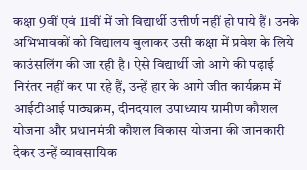कक्षा 9वीं एवं 11वीं में जो विद्यार्थी उत्तीर्ण नहीं हो पाये हैं। उनके अभिभावकों को विद्यालय बुलाकर उसी कक्षा में प्रवेश के लिये काउंसलिंग की जा रही है। ऐसे विद्यार्थी जो आगे की पढ़ाई निरंतर नहीं कर पा रहे हैं, उन्हें हार के आगे जीत कार्यक्रम में आईटीआई पाठ्यक्रम, दीनदयाल उपाध्याय ग्रामीण कौशल योजना और प्रधानमंत्री कौशल विकास योजना की जानकारी देकर उन्हें व्यावसायिक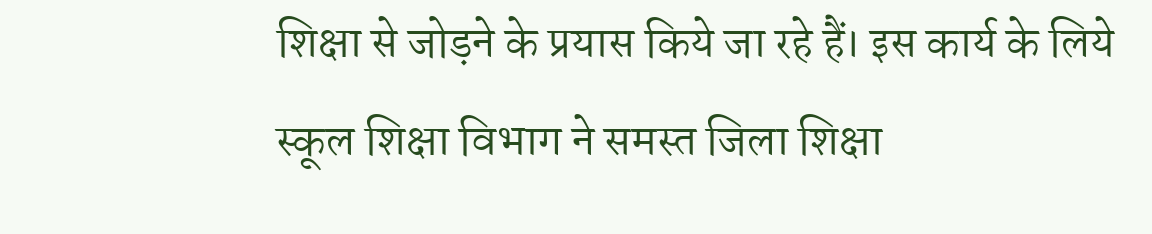शिक्षा से जोड़ने के प्रयास किये जा रहे हैं। इस कार्य के लिये स्कूल शिक्षा विभाग ने समस्त जिला शिक्षा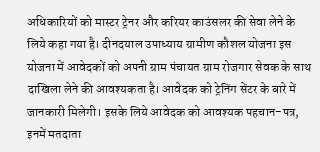अधिकारियों को मास्टर ट्रेनर और करियर काउंसलर की सेवा लेने के लिये कहा गया है। दीनदयाल उपाध्याय ग्रामीण कौशल योजना इस योजना में आवेदकों को अपनी ग्राम पंचायत ग्राम रोजगार सेवक के साथ दाखिला लेने की आवश्यकता है। आवेदक को ट्रेनिंग सेंटर के बारे में जानकारी मिलेगी। इसके लिये आवेदक को आवश्यक पहचान-पत्र, इनमें मतदाता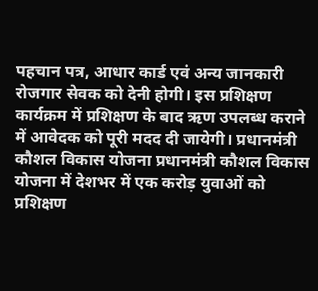पहचान पत्र, आधार कार्ड एवं अन्य जानकारी रोजगार सेवक को देनी होगी। इस प्रशिक्षण कार्यक्रम में प्रशिक्षण के बाद ऋण उपलब्ध कराने में आवेदक को पूरी मदद दी जायेगी। प्रधानमंत्री कौशल विकास योजना प्रधानमंत्री कौशल विकास योजना में देशभर में एक करोड़ युवाओं को प्रशिक्षण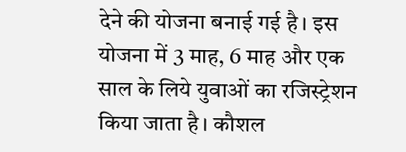देने की योजना बनाई गई है। इस योजना में 3 माह, 6 माह और एक साल के लिये युवाओं का रजिस्ट्रेशन किया जाता है। कौशल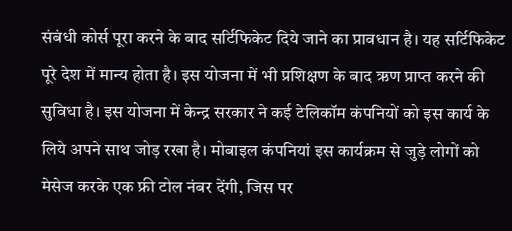संबंधी कोर्स पूरा करने के बाद सर्टिफिकेट दिये जाने का प्रावधान है। यह सर्टिफिकेट पूरे देश में मान्य होता है। इस योजना में भी प्रशिक्षण के बाद ऋण प्राप्त करने की सुविधा है। इस योजना में केन्द्र सरकार ने कई टेलिकॉम कंपनियों को इस कार्य के लिये अपने साथ जोड़ रखा है। मोबाइल कंपनियां इस कार्यक्रम से जुड़े लोगों को मेसेज करके एक फ्री टोल नंबर देंगी, जिस पर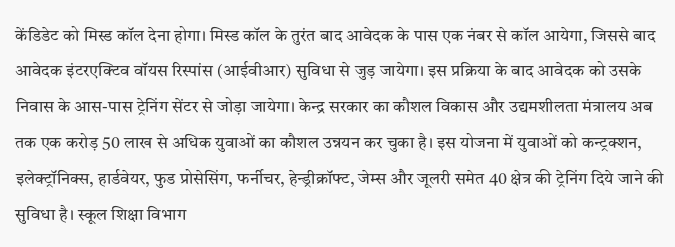केंडिडेट को मिस्ड कॉल देना होगा। मिस्ड कॉल के तुरंत बाद आवेदक के पास एक नंबर से कॉल आयेगा, जिससे बाद आवेदक इंटरएक्टिव वॉयस रिस्पांस (आईवीआर) सुविधा से जुड़ जायेगा। इस प्रक्रिया के बाद आवेदक को उसके निवास के आस-पास ट्रेनिंग सेंटर से जोड़ा जायेगा। केन्द्र सरकार का कौशल विकास और उद्यमशीलता मंत्रालय अब तक एक करोड़ 50 लाख से अधिक युवाओं का कौशल उन्नयन कर चुका है। इस योजना में युवाओं को कन्ट्रक्शन, इलेक्ट्रॉनिक्स, हार्डवेयर, फुड प्रोसेसिंग, फर्नीचर, हेन्ड्रीक्रॉफ्ट, जेम्स और जूलरी समेत 40 क्षेत्र की ट्रेनिंग दिये जाने की सुविधा है। स्कूल शिक्षा विभाग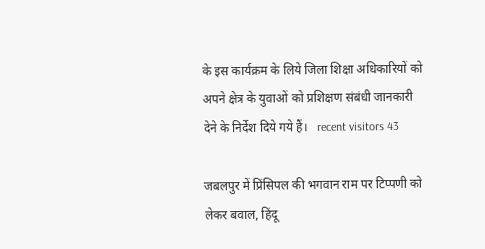के इस कार्यक्रम के लिये जिला शिक्षा अधिकारियों को अपने क्षेत्र के युवाओं को प्रशिक्षण संबंधी जानकारी देने के निर्देश दिये गये हैं।   recent visitors 43

जबलपुर में प्रिंसिपल की भगवान राम पर टिप्पणी को लेकर बवाल, हिंदू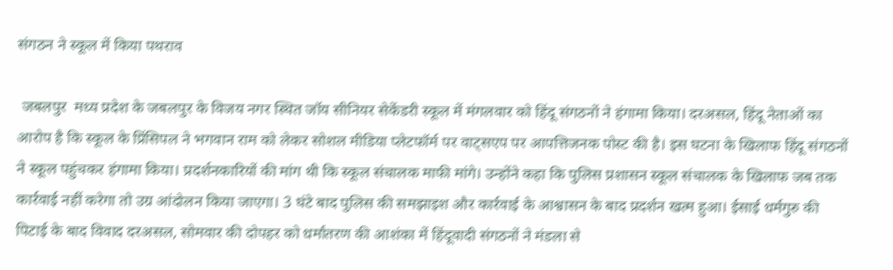संगठन ने स्कूल में किया पथराव

 जबलपुर  मध्य प्रदेश के जबलपुर के विजय नगर स्थित जॉय सीनियर सेकेंडरी स्कूल में मंगलवार को हिंदू संगठनों ने हंगामा किया। दरअसल, हिंदू नेताओं का आरोप है कि स्कूल के प्रिंसिपल ने भगवान राम को लेकर सोशल मीडिया प्लेटफॉर्म पर वाट्सएप पर आपत्तिजनक पोस्ट की है। इस घटना के खिलाफ हिंदू संगठनों ने स्कूल पहुंचकर हंगामा किया। प्रदर्शनकारियों की मांग थी कि स्कूल संचालक माफी मांगे। उन्होंने कहा कि पुलिस प्रशासन स्कूल संचालक के खिलाफ जब तक कार्रवाई नहीं करेगा तो उग्र आंदोलन किया जाएगा। 3 घंटे बाद पुलिस की समझाइश और कार्रवाई के आश्वासन के बाद प्रदर्शन खत्म हुआ। ईसाई धर्मगुरु की पिटाई के बाद विवाद दरअसल, सोमवार की दोपहर को धर्मांतरण की आशंका में हिंदूवादी संगठनों ने मंडला से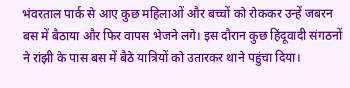भंवरताल पार्क से आए कुछ महिलाओं और बच्चों को रोककर उन्हें जबरन बस में बैठाया और फिर वापस भेजने लगे। इस दौरान कुछ हिंदूवादी संगठनों ने रांझी के पास बस में बैठे यात्रियों को उतारकर थाने पहुंचा दिया।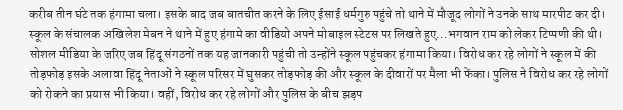करीब तीन घंटे तक हंगामा चला। इसके बाद जब बातचीत करने के लिए ईसाई धर्मगुरु पहुंचे तो थाने में मौजूद लोगों ने उनके साथ मारपीट कर दी। स्कूल के संचालक अखिलेश मेबन ने थाने में हुए हंगामे का वीडियो अपने मोबाइल स्टेटस पर लिखते हुए…भगवान राम को लेकर टिप्पणी की थी। सोशल मीडिया के जरिए जब हिंदू संगठनों तक यह जानकारी पहुंची तो उन्होंने स्कूल पहुंचकर हंगामा किया। विरोध कर रहे लोगों ने स्कूल में की तोड़फोड़ इसके अलावा हिंदू नेताओं ने स्कूल परिसर में घुसकर तोड़फोड़ की और स्कूल के दीवारों पर मैला भी फेंका। पुलिस ने विरोध कर रहे लोगों को रोकने का प्रयास भी किया। वहीं, विरोध कर रहे लोगों और पुलिस के बीच झड़प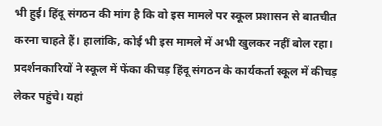भी हुई। हिंदू संगठन की मांग है कि वो इस मामले पर स्कूल प्रशासन से बातचीत करना चाहते हैं। हालांकि, कोई भी इस मामले में अभी खुलकर नहीं बोल रहा। प्रदर्शनकारियों ने स्कूल में फेंका कीचड़ हिंदू संगठन के कार्यकर्ता स्कूल में कीचड़ लेकर पहुंचे। यहां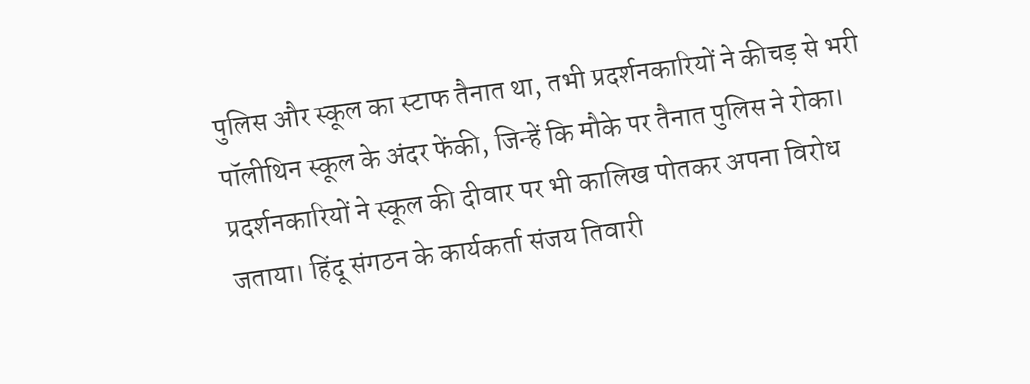पुलिस और स्कूल का स्टाफ तैनात था, तभी प्रदर्शनकारियों ने कीचड़ से भरी पॉलीथिन स्कूल के अंदर फेंकी, जिन्हें कि मौके पर तैनात पुलिस ने रोका। प्रदर्शनकारियों ने स्कूल की दीवार पर भी कालिख पोतकर अपना विरोध जताया। हिंदू संगठन के कार्यकर्ता संजय तिवारी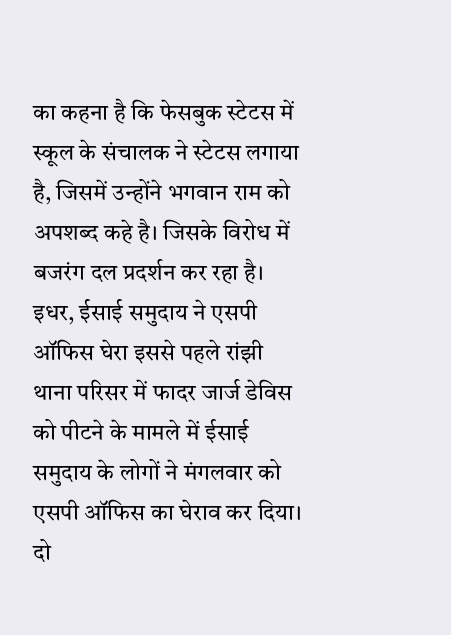का कहना है कि फेसबुक स्टेटस में स्कूल के संचालक ने स्टेटस लगाया है, जिसमें उन्होंने भगवान राम को अपशब्द कहे है। जिसके विरोध में बजरंग दल प्रदर्शन कर रहा है। इधर, ईसाई समुदाय ने एसपी ऑफिस घेरा इससे पहले रांझी थाना परिसर में फादर जार्ज डेविस को पीटने के मामले में ईसाई समुदाय के लोगों ने मंगलवार को एसपी ऑफिस का घेराव कर दिया। दो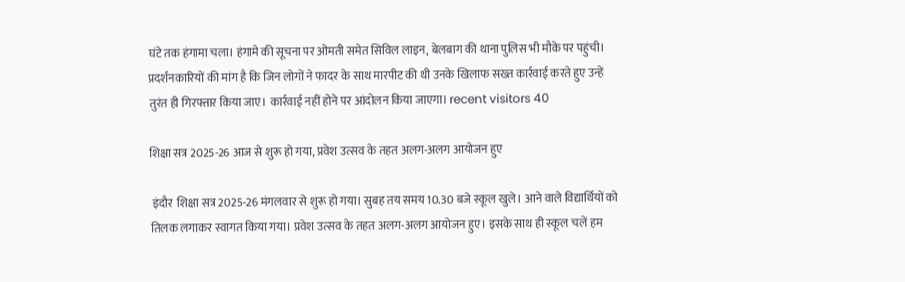घंटे तक हंगामा चला। हंगामे की सूचना पर ओमती समेत सिविल लाइन, बेलबाग की थाना पुलिस भी मौके पर पहुंची। प्रदर्शनकारियों की मांग है कि जिन लोगों ने फादर के साथ मारपीट की थी उनके खिलाफ सख्त कार्रवाई करते हुए उन्हें तुरंत ही गिरफ्तार किया जाए। कार्रवाई नहीं होने पर आंदोलन किया जाएगा। recent visitors 40

शिक्षा सत्र 2025-26 आज से शुरू हो गया, प्रवेश उत्सव के तहत अलग-अलग आयोजन हुए

 इंदौर  शिक्षा सत्र 2025-26 मंगलवार से शुरू हो गया। सुबह तय समय 10.30 बजे स्कूल खुले। आने वाले विद्यार्थियों को तिलक लगाकर स्वागत किया गया। प्रवेश उत्सव के तहत अलग-अलग आयोजन हुए। इसके साथ ही स्कूल चलें हम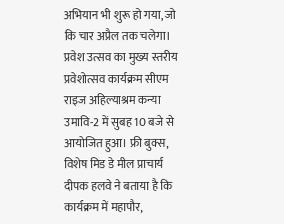अभियान भी शुरू हो गया, जो कि चार अप्रैल तक चलेगा। प्रवेश उत्सव का मुख्य स्तरीय प्रवेशोत्सव कार्यक्रम सीएम राइज अहिल्याश्रम कन्या उमावि-2 में सुबह 10 बजे से आयोजित हुआ। फ्री बुक्स, विशेष मिड डे मील प्राचार्य दीपक हलवे ने बताया है कि कार्यक्रम में महापौर,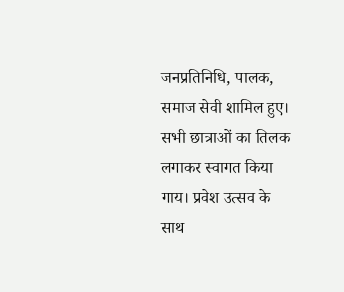जनप्रतिनिधि, पालक, समाज सेवी शामिल हुए। सभी छात्राओं का तिलक लगाकर स्वागत किया गाय। प्रवेश उत्सव के साथ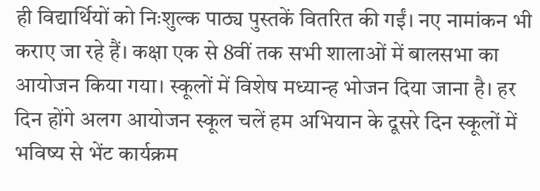ही विद्यार्थियों को निःशुल्क पाठ्य पुस्तकें वितरित की गईं। नए नामांकन भी कराए जा रहे हैं। कक्षा एक से 8वीं तक सभी शालाओं में बालसभा का आयोजन किया गया। स्कूलों में विशेष मध्यान्ह भोजन दिया जाना है। हर दिन होंगे अलग आयोजन स्कूल चलें हम अभियान के दूसरे दिन स्कूलों में भविष्य से भेंट कार्यक्रम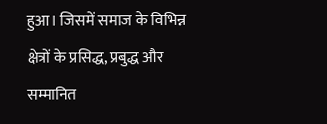हुआ। जिसमें समाज के विभिन्न क्षेत्रों के प्रसिद्ध, प्रबुद्ध और सम्मानित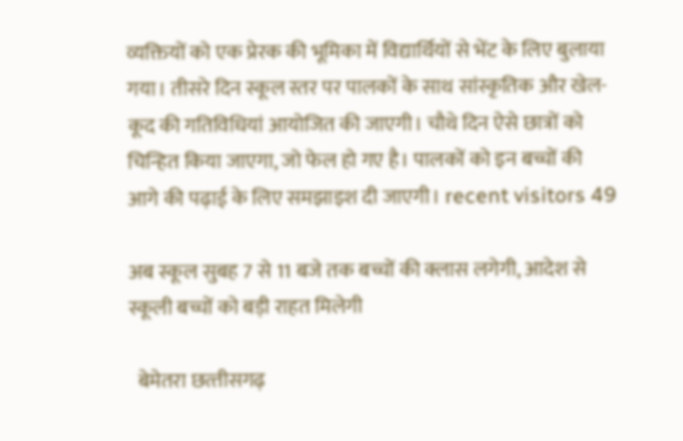व्यक्तियों को एक प्रेरक की भूमिका में विद्यार्थियों से भेंट के लिए बुलाया गया। तीसरे दिन स्कूल स्तर पर पालकों के साथ सांस्कृतिक और खेल-कूद की गतिविधियां आयोजित की जाएगी। चौथे दिन ऐसे छात्रों को चिन्हित किया जाएगा, जो फेल हो गए है। पालकों को इन बच्चों की आगे की पढ़ाई के लिए समझाइश दी जाएगी। recent visitors 49

अब स्कूल सुबह 7 से 11 बजे तक बच्चों की क्लास लगेगी, आदेश से स्कूली बच्चों को बड़ी राहत मिलेगी

  बेमेतरा छत्‍तीसगढ़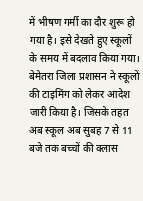में भीषण गर्मी का दौर शुरू हो गया है। इसे देखते हुए स्कूलों के समय में बदलाव किया गया। बेमेतरा जिला प्रशासन ने स्कूलों की टाइमिंग को लेकर आदेश जारी किया है। जिसके तहत अब स्कूल अब सुबह 7 से 11 बजे तक बच्चों की क्लास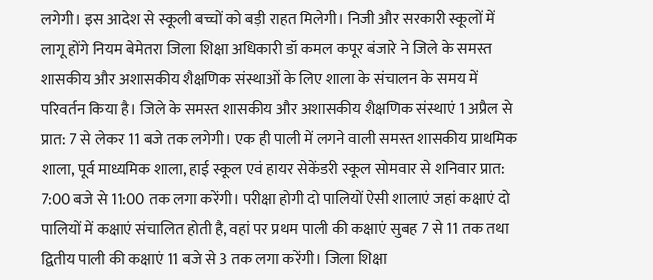लगेगी। इस आदेश से स्कूली बच्चों को बड़ी राहत मिलेगी। निजी और सरकारी स्कूलों में लागू होंगे नियम बेमेतरा जिला शिक्षा अधिकारी डॉ कमल कपूर बंजारे ने जिले के समस्त शासकीय और अशासकीय शैक्षणिक संस्थाओं के लिए शाला के संचालन के समय में परिवर्तन किया है। जिले के समस्त शासकीय और अशासकीय शैक्षणिक संस्थाएं 1 अप्रैल से प्रात: 7 से लेकर 11 बजे तक लगेगी। एक ही पाली में लगने वाली समस्त शासकीय प्राथमिक शाला, पूर्व माध्यमिक शाला, हाई स्कूल एवं हायर सेकेंडरी स्कूल सोमवार से शनिवार प्रात: 7:00 बजे से 11:00 तक लगा करेंगी। परीक्षा होगी दो पालियों ऐसी शालाएं जहां कक्षाएं दो पालियों में कक्षाएं संचालित होती है, वहां पर प्रथम पाली की कक्षाएं सुबह 7 से 11 तक तथा द्वितीय पाली की कक्षाएं 11 बजे से 3 तक लगा करेंगी। जिला शिक्षा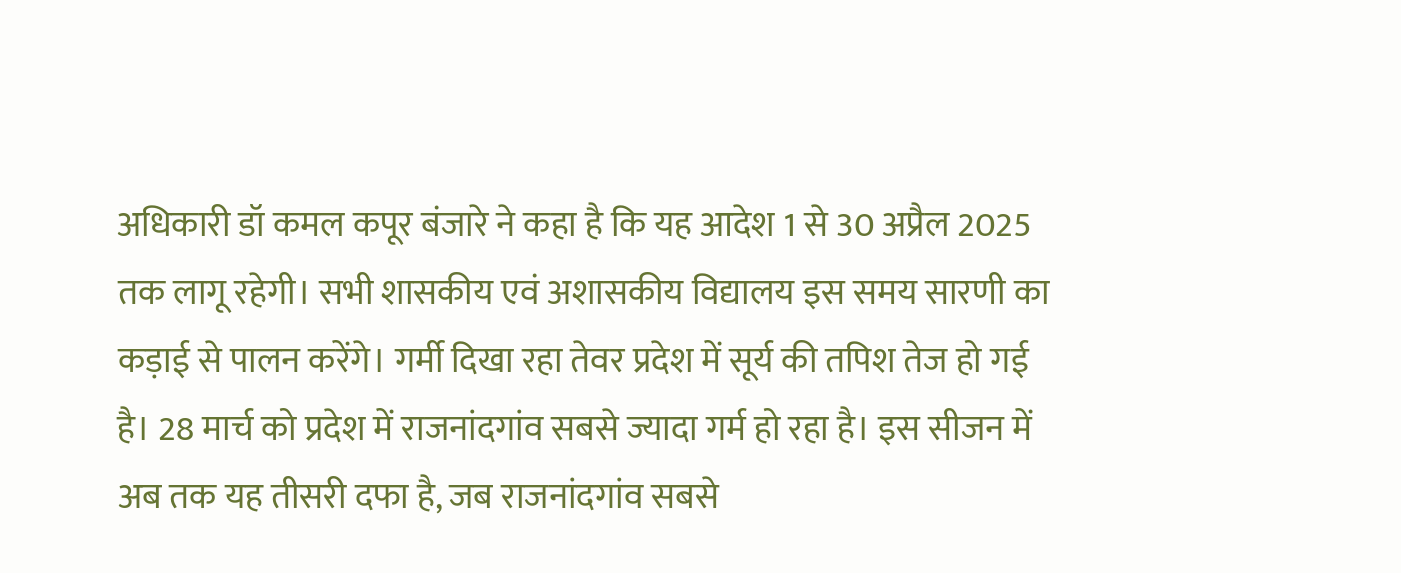अधिकारी डॉ कमल कपूर बंजारे ने कहा है कि यह आदेश 1 से 30 अप्रैल 2025 तक लागू रहेगी। सभी शासकीय एवं अशासकीय विद्यालय इस समय सारणी का कड़ाई से पालन करेंगे। गर्मी दिखा रहा तेवर प्रदेश में सूर्य की तपिश तेज हो गई है। 28 मार्च को प्रदेश में राजनांदगांव सबसे ज्यादा गर्म हो रहा है। इस सीजन में अब तक यह तीसरी दफा है, जब राजनांदगांव सबसे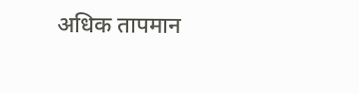अधिक तापमान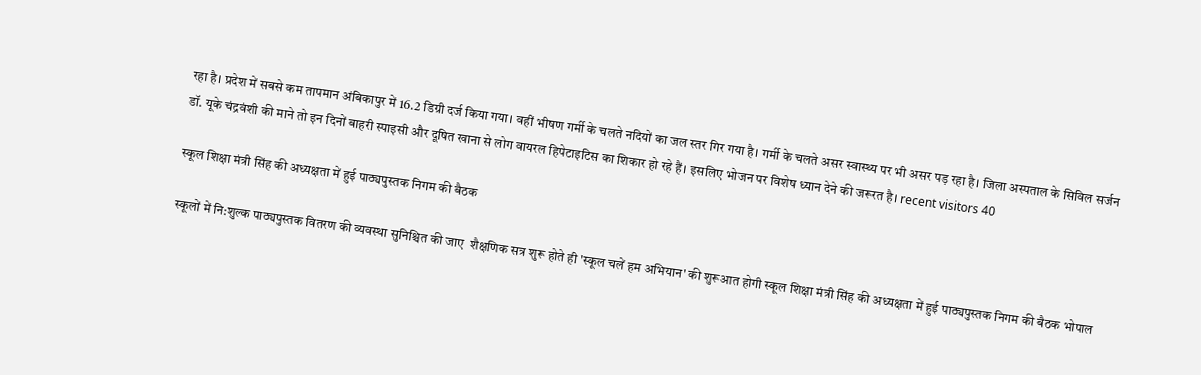रहा है। प्रदेश में सबसे कम तापमान अंबिकापुर में 16.2 डिग्री दर्ज किया गया। वहीं भीषण गर्मी के चलते नदियों का जल स्तर गिर गया है। गर्मी के चलते असर स्वास्थ्य पर भी असर पड़ रहा है। जिला अस्पताल के सिविल सर्जन डॉ. यूके चंद्रवंशी की माने तो इन दिनों बाहरी स्पाइसी और दूषित खाना से लोग वायरल हिपेटाइटिस का शिकार हो रहे हैं। इसलिए भोजन पर विशेष ध्यान देने की जरूरत है। recent visitors 40

स्कूल शिक्षा मंत्री सिंह की अध्यक्षता में हुई पाठ्यपुस्तक निगम की बैठक

स्कूलों में नि:शुल्क पाठ्यपुस्तक वितरण की व्यवस्था सुनिश्चित की जाए  शैक्षणिक सत्र शुरू होते ही 'स्कूल चलें हम अभियान' की शुरूआत होगी स्कूल शिक्षा मंत्री सिंह की अध्यक्षता में हुई पाठ्यपुस्तक निगम की बैठक भोपाल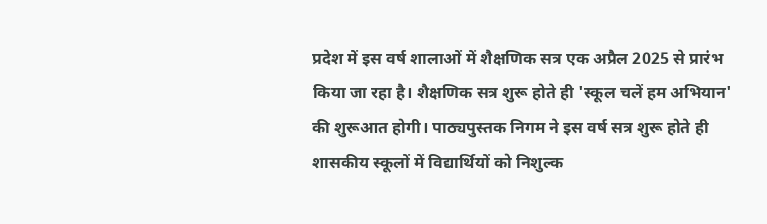प्रदेश में इस वर्ष शालाओं में शैक्षणिक सत्र एक अप्रैल 2025 से प्रारंभ किया जा रहा है। शैक्षणिक सत्र शुरू होते ही 'स्कूल चलें हम अभियान' की शुरूआत होगी। पाठ्यपुस्तक निगम ने इस वर्ष सत्र शुरू होते ही शासकीय स्कूलों में विद्यार्थियों को निशुल्क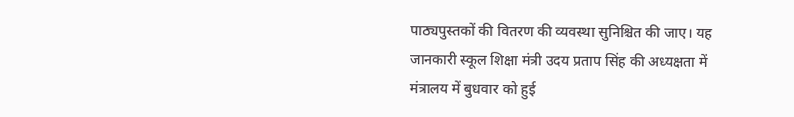पाठ्यपुस्तकों की वितरण की व्यवस्था सुनिश्चित की जाए। यह जानकारी स्कूल शिक्षा मंत्री उदय प्रताप सिंह की अध्यक्षता में मंत्रालय में बुधवार को हुई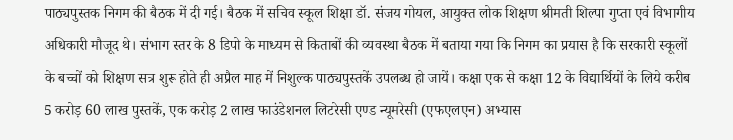पाठ्यपुस्तक निगम की बैठक में दी गई। बैठक में सचिव स्कूल शिक्षा डॉ. संजय गोयल, आयुक्त लोक शिक्षण श्रीमती शिल्पा गुप्ता एवं विभागीय अधिकारी मौजूद थे। संभाग स्तर के 8 डिपो के माध्यम से किताबों की व्यवस्था बैठक में बताया गया कि निगम का प्रयास है कि सरकारी स्कूलों के बच्चों को शिक्षण सत्र शुरू होते ही अप्रैल माह में निशुल्क पाठ्यपुस्तकें उपलब्ध हो जायें। कक्षा एक से कक्षा 12 के विद्यार्थियों के लिये करीब 5 करोड़ 60 लाख पुस्तकें, एक करोड़ 2 लाख फाउंडेशनल लिटरेसी एण्ड न्यूमरेसी (एफएलएन) अभ्यास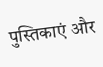पुस्तिकाएं और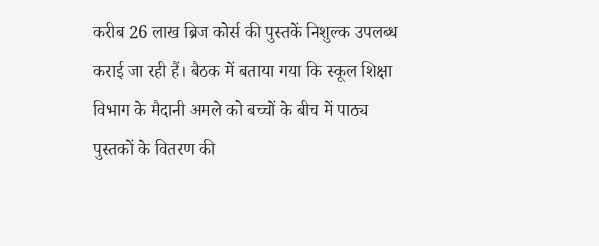करीब 26 लाख ब्रिज कोर्स की पुस्तकें निशुल्क उपलब्ध कराई जा रही हैं। बैठक में बताया गया कि स्कूल शिक्षा विभाग के मैदानी अमले को बच्चों के बीच में पाठ्य पुस्तकों के वितरण की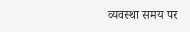व्यवस्था समय पर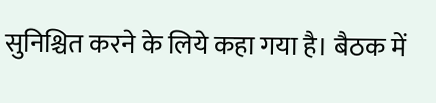सुनिश्चित करने के लिये कहा गया है। बैठक में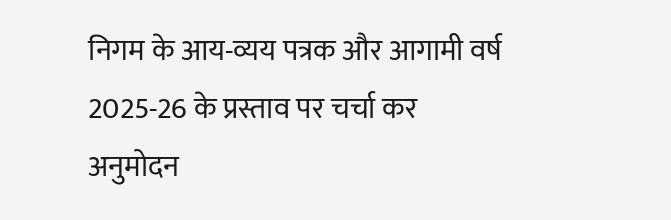निगम के आय-व्यय पत्रक और आगामी वर्ष 2025-26 के प्रस्ताव पर चर्चा कर अनुमोदन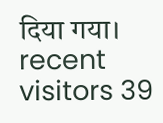दिया गया।   recent visitors 39